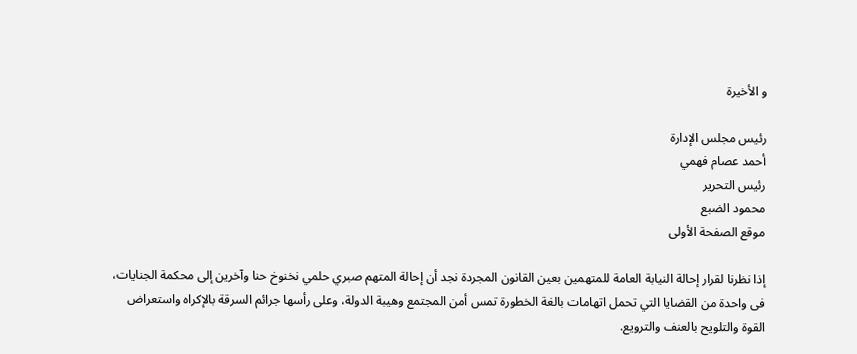و الأخيرة

رئيس مجلس الإدارة
أحمد عصام فهمي
رئيس التحرير
محمود الضبع
موقع الصفحة الأولى

إذا نظرنا لقرار إحالة النيابة العامة للمتهمين بعين القانون المجردة نجد أن إحالة المتهم صبري حلمي نخنوخ حنا وآخرين إلى محكمة الجنايات، فى واحدة من القضايا التي تحمل اتهامات بالغة الخطورة تمس أمن المجتمع وهيبة الدولة، وعلى رأسها جرائم السرقة بالإكراه واستعراض القوة والتلويح بالعنف والترويع.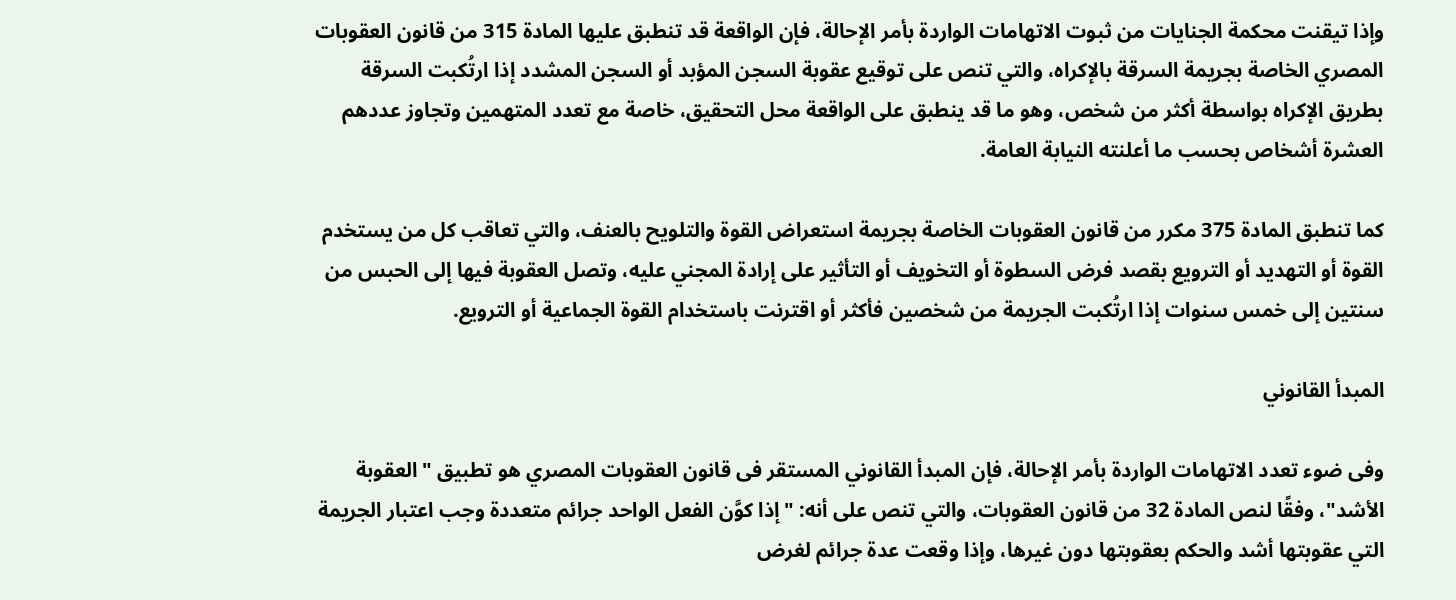وإذا تيقنت محكمة الجنايات من ثبوت الاتهامات الواردة بأمر الإحالة، فإن الواقعة قد تنطبق عليها المادة 315 من قانون العقوبات المصري الخاصة بجريمة السرقة بالإكراه، والتي تنص على توقيع عقوبة السجن المؤبد أو السجن المشدد إذا ارتُكبت السرقة بطريق الإكراه بواسطة أكثر من شخص، وهو ما قد ينطبق على الواقعة محل التحقيق، خاصة مع تعدد المتهمين وتجاوز عددهم العشرة أشخاص بحسب ما أعلنته النيابة العامة.

كما تنطبق المادة 375 مكرر من قانون العقوبات الخاصة بجريمة استعراض القوة والتلويح بالعنف، والتي تعاقب كل من يستخدم القوة أو التهديد أو الترويع بقصد فرض السطوة أو التخويف أو التأثير على إرادة المجني عليه، وتصل العقوبة فيها إلى الحبس من سنتين إلى خمس سنوات إذا ارتُكبت الجريمة من شخصين فأكثر أو اقترنت باستخدام القوة الجماعية أو الترويع.

المبدأ القانوني

وفى ضوء تعدد الاتهامات الواردة بأمر الإحالة، فإن المبدأ القانوني المستقر فى قانون العقوبات المصري هو تطبيق "العقوبة الأشد"، وفقًا لنص المادة 32 من قانون العقوبات، والتي تنص على أنه: "إذا كوَّن الفعل الواحد جرائم متعددة وجب اعتبار الجريمة التي عقوبتها أشد والحكم بعقوبتها دون غيرها، وإذا وقعت عدة جرائم لغرض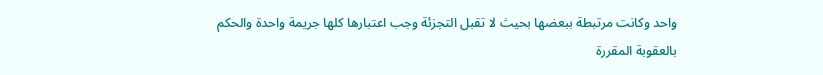واحد وكانت مرتبطة ببعضها بحيث لا تقبل التجزئة وجب اعتبارها كلها جريمة واحدة والحكم بالعقوبة المقررة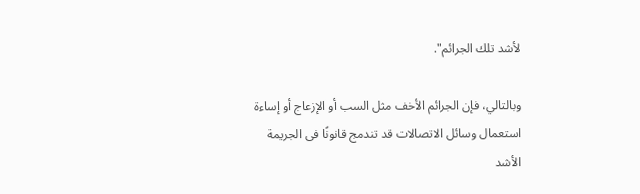لأشد تلك الجرائم".

وبالتالي، فإن الجرائم الأخف مثل السب أو الإزعاج أو إساءة استعمال وسائل الاتصالات قد تندمج قانونًا فى الجريمة الأشد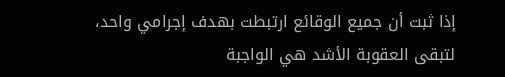إذا ثبت أن جميع الوقائع ارتبطت بهدف إجرامي واحد، لتبقى العقوبة الأشد هي الواجبة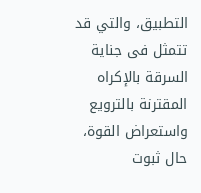التطبيق، والتي قد تتمثل فى جناية السرقة بالإكراه المقترنة بالترويع واستعراض القوة، حال ثبوت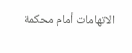الاتهامات أمام محكمة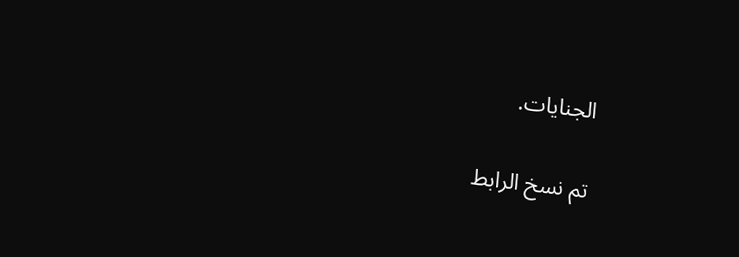الجنايات.

تم نسخ الرابط